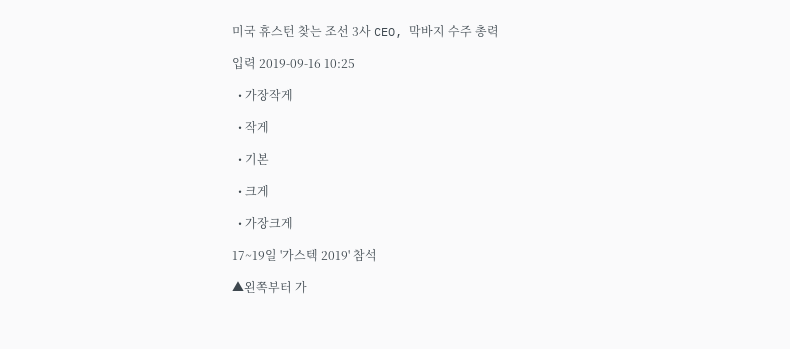미국 휴스턴 찾는 조선 3사 CEO, 막바지 수주 총력

입력 2019-09-16 10:25

  • 가장작게

  • 작게

  • 기본

  • 크게

  • 가장크게

17~19일 '가스텍 2019' 참석

▲왼쪽부터 가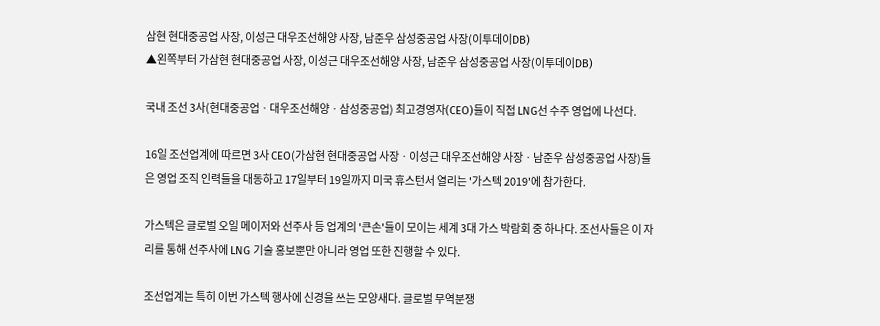삼현 현대중공업 사장, 이성근 대우조선해양 사장, 남준우 삼성중공업 사장(이투데이DB)
▲왼쪽부터 가삼현 현대중공업 사장, 이성근 대우조선해양 사장, 남준우 삼성중공업 사장(이투데이DB)

국내 조선 3사(현대중공업ㆍ대우조선해양ㆍ삼성중공업) 최고경영자(CEO)들이 직접 LNG선 수주 영업에 나선다.

16일 조선업계에 따르면 3사 CEO(가삼현 현대중공업 사장ㆍ이성근 대우조선해양 사장ㆍ남준우 삼성중공업 사장)들은 영업 조직 인력들을 대동하고 17일부터 19일까지 미국 휴스턴서 열리는 '가스텍 2019'에 참가한다.

가스텍은 글로벌 오일 메이저와 선주사 등 업계의 '큰손'들이 모이는 세계 3대 가스 박람회 중 하나다. 조선사들은 이 자리를 통해 선주사에 LNG 기술 홍보뿐만 아니라 영업 또한 진행할 수 있다.

조선업계는 특히 이번 가스텍 행사에 신경을 쓰는 모양새다. 글로벌 무역분쟁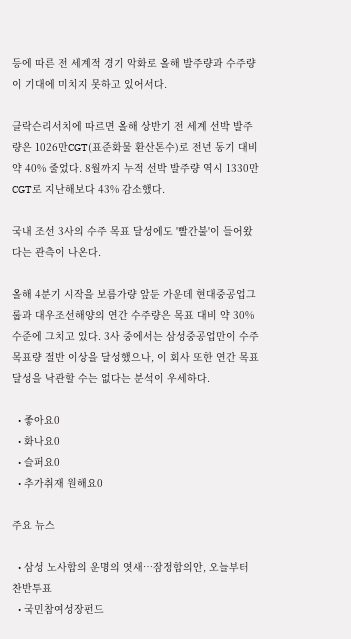등에 따른 전 세계적 경기 악화로 올해 발주량과 수주량이 기대에 미치지 못하고 있어서다.

클락슨리서치에 따르면 올해 상반기 전 세계 선박 발주량은 1026만CGT(표준화물 환산톤수)로 전년 동기 대비 약 40% 줄었다. 8월까지 누적 선박 발주량 역시 1330만CGT로 지난해보다 43% 감소했다.

국내 조선 3사의 수주 목표 달성에도 '빨간불'이 들어왔다는 관측이 나온다.

올해 4분기 시작을 보름가량 앞둔 가운데 현대중공업그룹과 대우조선해양의 연간 수주량은 목표 대비 약 30% 수준에 그치고 있다. 3사 중에서는 삼성중공업만이 수주 목표량 절반 이상을 달성했으나, 이 회사 또한 연간 목표 달성을 낙관할 수는 없다는 분석이 우세하다.

  • 좋아요0
  • 화나요0
  • 슬퍼요0
  • 추가취재 원해요0

주요 뉴스

  • 삼성 노사합의 운명의 엿새⋯잠정합의안, 오늘부터 찬반투표
  • 국민참여성장펀드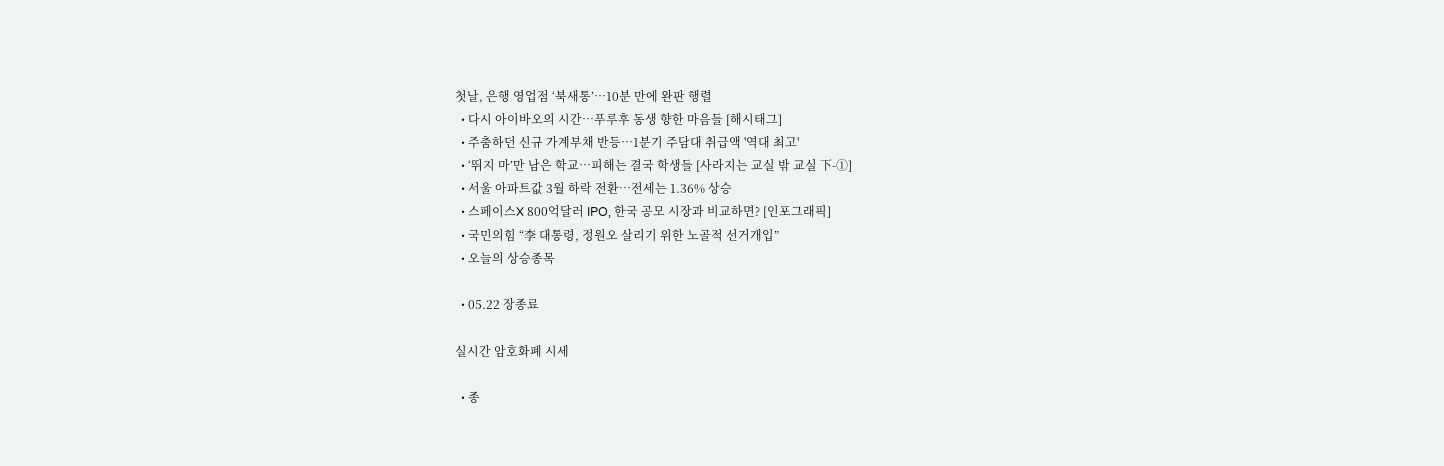첫날, 은행 영업점 ‘북새통’⋯10분 만에 완판 행렬
  • 다시 아이바오의 시간…푸루후 동생 향한 마음들 [해시태그]
  • 주춤하던 신규 가계부채 반등⋯1분기 주담대 취급액 '역대 최고'
  • ‘뛰지 마’만 남은 학교…피해는 결국 학생들 [사라지는 교실 밖 교실 下-①]
  • 서울 아파트값 3월 하락 전환⋯전세는 1.36% 상승
  • 스페이스X 800억달러 IPO, 한국 공모 시장과 비교하면? [인포그래픽]
  • 국민의힘 “李 대통령, 정원오 살리기 위한 노골적 선거개입”
  • 오늘의 상승종목

  • 05.22 장종료

실시간 암호화폐 시세

  • 종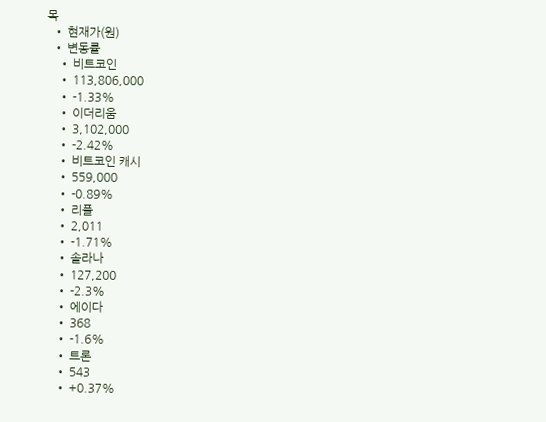목
  • 현재가(원)
  • 변동률
    • 비트코인
    • 113,806,000
    • -1.33%
    • 이더리움
    • 3,102,000
    • -2.42%
    • 비트코인 캐시
    • 559,000
    • -0.89%
    • 리플
    • 2,011
    • -1.71%
    • 솔라나
    • 127,200
    • -2.3%
    • 에이다
    • 368
    • -1.6%
    • 트론
    • 543
    • +0.37%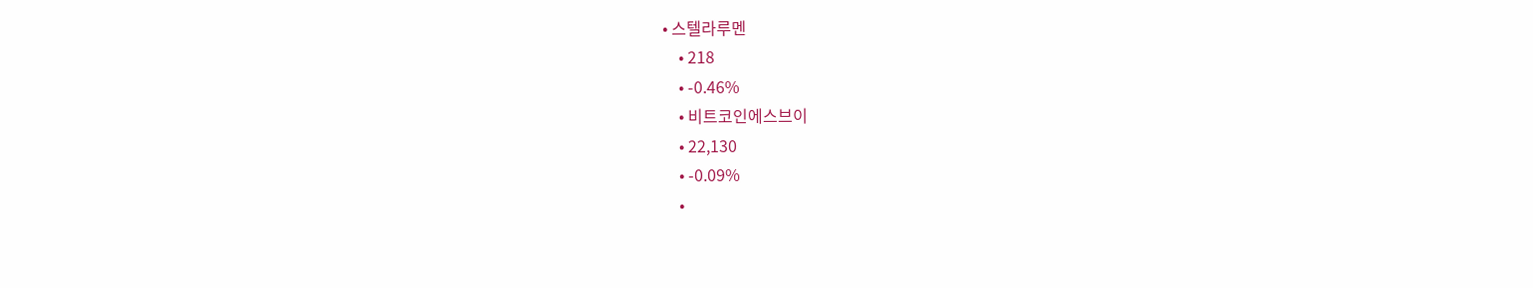• 스텔라루멘
    • 218
    • -0.46%
    • 비트코인에스브이
    • 22,130
    • -0.09%
    •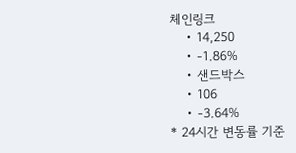체인링크
    • 14,250
    • -1.86%
    • 샌드박스
    • 106
    • -3.64%
* 24시간 변동률 기준